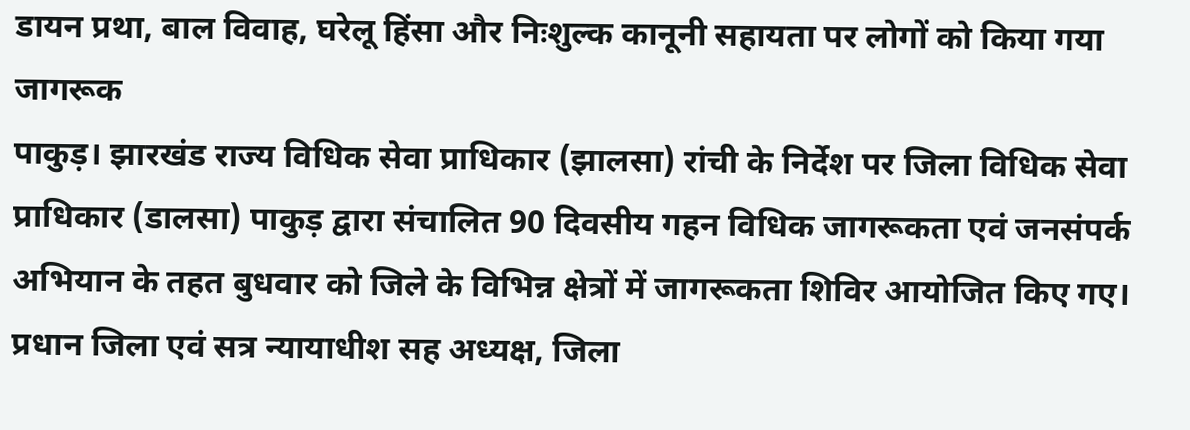डायन प्रथा, बाल विवाह, घरेलू हिंसा और निःशुल्क कानूनी सहायता पर लोगों को किया गया जागरूक
पाकुड़। झारखंड राज्य विधिक सेवा प्राधिकार (झालसा) रांची के निर्देश पर जिला विधिक सेवा प्राधिकार (डालसा) पाकुड़ द्वारा संचालित 90 दिवसीय गहन विधिक जागरूकता एवं जनसंपर्क अभियान के तहत बुधवार को जिले के विभिन्न क्षेत्रों में जागरूकता शिविर आयोजित किए गए।
प्रधान जिला एवं सत्र न्यायाधीश सह अध्यक्ष, जिला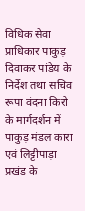विधिक सेवा प्राधिकार पाकुड़ दिवाकर पांडेय के निर्देश तथा सचिव रूपा वंदना किरो के मार्गदर्शन में पाकुड़ मंडल कारा एवं लिट्टीपाड़ा प्रखंड के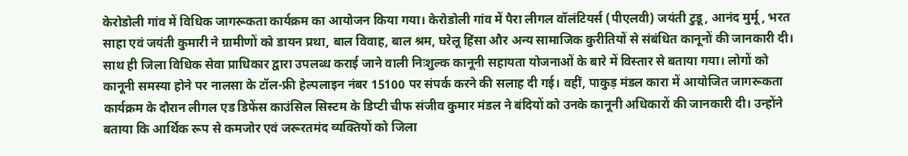केरोडोली गांव में विधिक जागरूकता कार्यक्रम का आयोजन किया गया। केरोडोली गांव में पैरा लीगल वॉलंटियर्स (पीएलवी) जयंती टुडू, आनंद मुर्मू, भरत साहा एवं जयंती कुमारी ने ग्रामीणों को डायन प्रथा, बाल विवाह, बाल श्रम, घरेलू हिंसा और अन्य सामाजिक कुरीतियों से संबंधित कानूनों की जानकारी दी। साथ ही जिला विधिक सेवा प्राधिकार द्वारा उपलब्ध कराई जाने वाली निःशुल्क कानूनी सहायता योजनाओं के बारे में विस्तार से बताया गया। लोगों को कानूनी समस्या होने पर नालसा के टॉल-फ्री हेल्पलाइन नंबर 15100 पर संपर्क करने की सलाह दी गई। वहीं, पाकुड़ मंडल कारा में आयोजित जागरूकता कार्यक्रम के दौरान लीगल एड डिफेंस काउंसिल सिस्टम के डिप्टी चीफ संजीव कुमार मंडल ने बंदियों को उनके कानूनी अधिकारों की जानकारी दी। उन्होंने बताया कि आर्थिक रूप से कमजोर एवं जरूरतमंद व्यक्तियों को जिला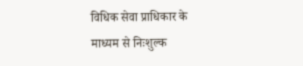विधिक सेवा प्राधिकार के माध्यम से निःशुल्क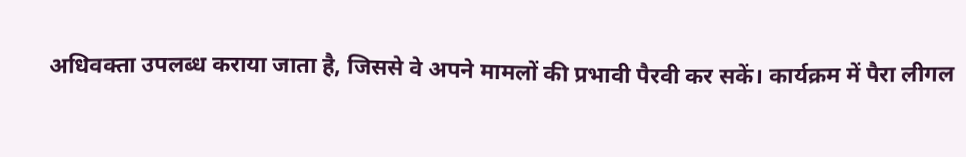अधिवक्ता उपलब्ध कराया जाता है, जिससे वे अपने मामलों की प्रभावी पैरवी कर सकें। कार्यक्रम में पैरा लीगल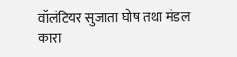वॉलंटियर सुजाता घोष तथा मंडल कारा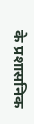के प्रशासनिक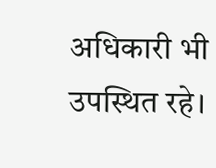अधिकारी भी उपस्थित रहे।